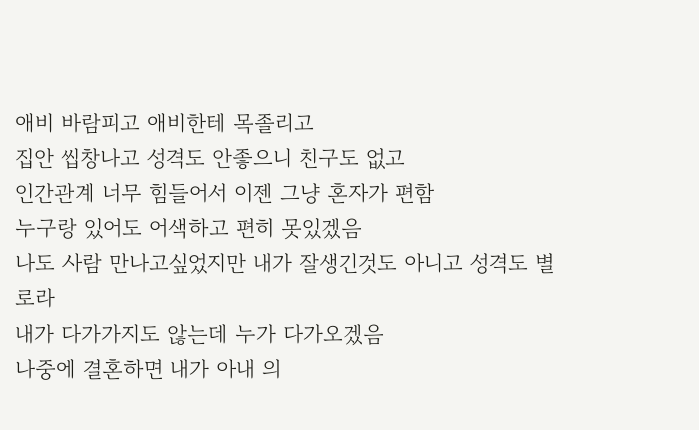애비 바람피고 애비한테 목졸리고
집안 씹창나고 성격도 안좋으니 친구도 없고
인간관계 너무 힘들어서 이젠 그냥 혼자가 편함
누구랑 있어도 어색하고 편히 못있겠음
나도 사람 만나고싶었지만 내가 잘생긴것도 아니고 성격도 별로라
내가 다가가지도 않는데 누가 다가오겠음
나중에 결혼하면 내가 아내 의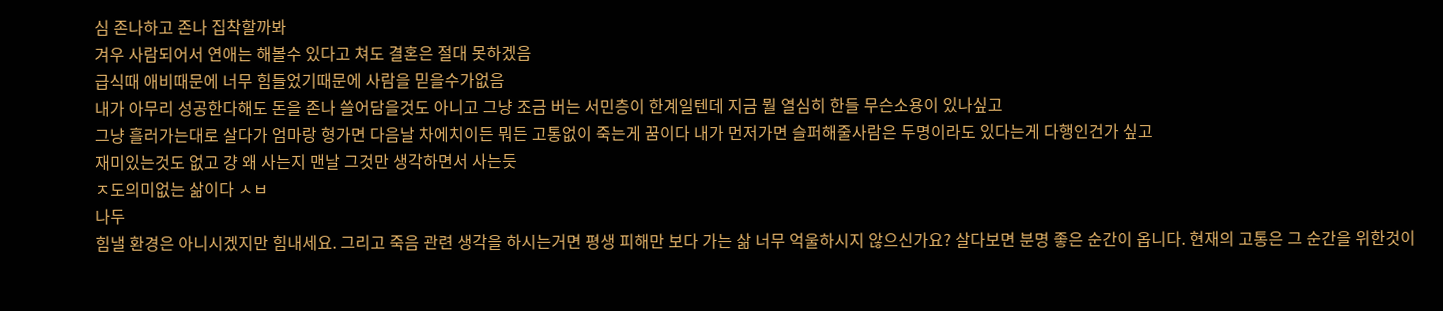심 존나하고 존나 집착할까봐
겨우 사람되어서 연애는 해볼수 있다고 쳐도 결혼은 절대 못하겠음
급식때 애비때문에 너무 힘들었기때문에 사람을 믿을수가없음
내가 아무리 성공한다해도 돈을 존나 쓸어담을것도 아니고 그냥 조금 버는 서민층이 한계일텐데 지금 뭘 열심히 한들 무슨소용이 있나싶고
그냥 흘러가는대로 살다가 엄마랑 형가면 다음날 차에치이든 뭐든 고통없이 죽는게 꿈이다 내가 먼저가면 슬퍼해줄사람은 두명이라도 있다는게 다행인건가 싶고
재미있는것도 없고 걍 왜 사는지 맨날 그것만 생각하면서 사는듯
ㅈ도의미없는 삶이다 ㅅㅂ
나두
힘낼 환경은 아니시겠지만 힘내세요. 그리고 죽음 관련 생각을 하시는거면 평생 피해만 보다 가는 삶 너무 억울하시지 않으신가요? 살다보면 분명 좋은 순간이 옵니다. 현재의 고통은 그 순간을 위한것이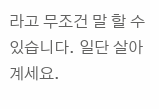라고 무조건 말 할 수 있습니다. 일단 살아계세요.